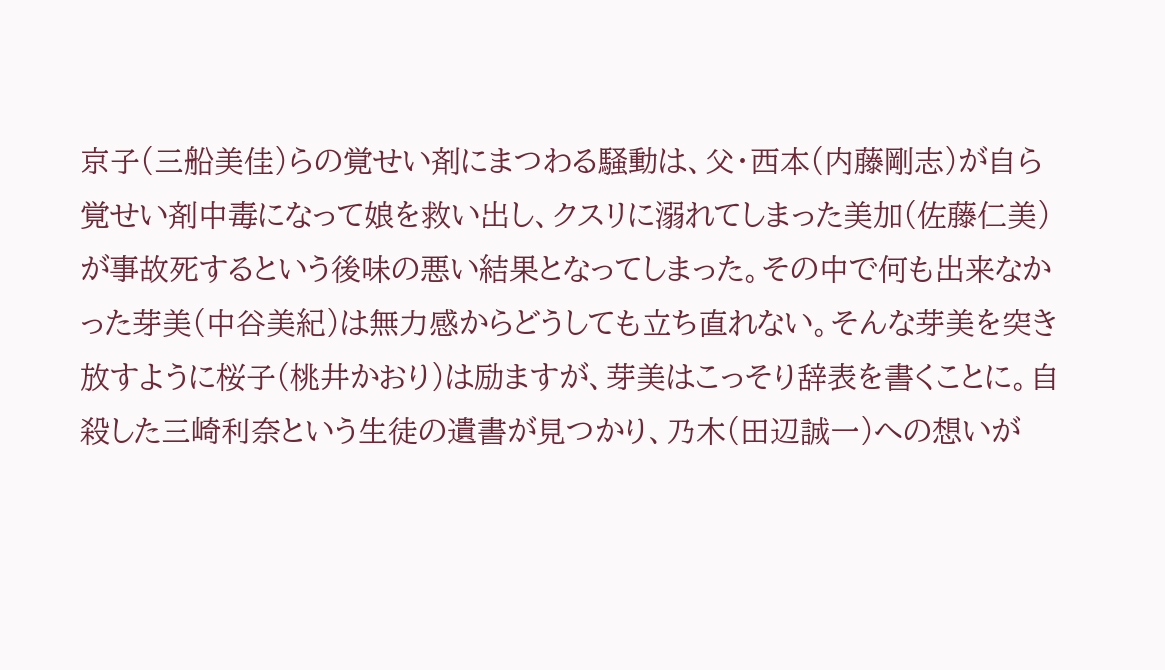京子(三船美佳)らの覚せい剤にまつわる騒動は、父・西本(内藤剛志)が自ら覚せい剤中毒になって娘を救い出し、クスリに溺れてしまった美加(佐藤仁美)が事故死するという後味の悪い結果となってしまった。その中で何も出来なかった芽美(中谷美紀)は無力感からどうしても立ち直れない。そんな芽美を突き放すように桜子(桃井かおり)は励ますが、芽美はこっそり辞表を書くことに。自殺した三崎利奈という生徒の遺書が見つかり、乃木(田辺誠一)への想いが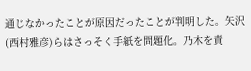通じなかったことが原因だったことが判明した。矢沢(西村雅彦)らはさっそく手紙を問題化。乃木を責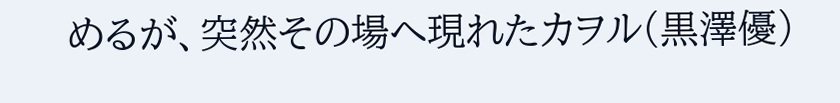めるが、突然その場へ現れたカヲル(黒澤優)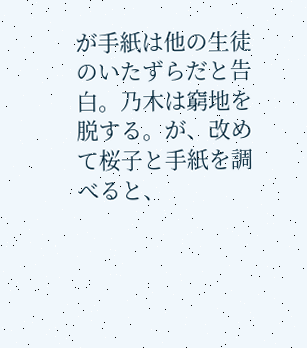が手紙は他の生徒のいたずらだと告白。乃木は窮地を脱する。が、改めて桜子と手紙を調べると、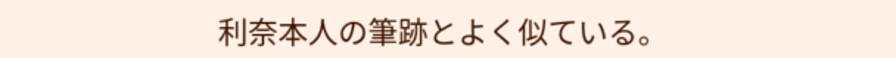利奈本人の筆跡とよく似ている。